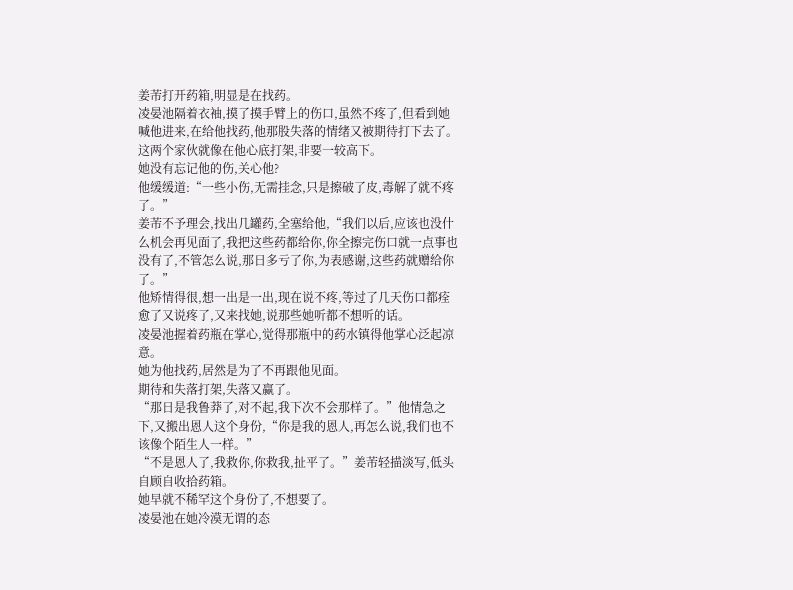姜芾打开药箱,明显是在找药。
凌晏池隔着衣袖,摸了摸手臂上的伤口,虽然不疼了,但看到她喊他进来,在给他找药,他那股失落的情绪又被期待打下去了。
这两个家伙就像在他心底打架,非要一较高下。
她没有忘记他的伤,关心他?
他缓缓道:“一些小伤,无需挂念,只是擦破了皮,毒解了就不疼了。”
姜芾不予理会,找出几罐药,全塞给他,“我们以后,应该也没什么机会再见面了,我把这些药都给你,你全擦完伤口就一点事也没有了,不管怎么说,那日多亏了你,为表感谢,这些药就赠给你了。”
他矫情得很,想一出是一出,现在说不疼,等过了几天伤口都痊愈了又说疼了,又来找她,说那些她听都不想听的话。
凌晏池握着药瓶在掌心,觉得那瓶中的药水镇得他掌心泛起凉意。
她为他找药,居然是为了不再跟他见面。
期待和失落打架,失落又赢了。
“那日是我鲁莽了,对不起,我下次不会那样了。”他情急之下,又搬出恩人这个身份,“你是我的恩人,再怎么说,我们也不该像个陌生人一样。”
“不是恩人了,我救你,你救我,扯平了。”姜芾轻描淡写,低头自顾自收拾药箱。
她早就不稀罕这个身份了,不想要了。
凌晏池在她冷漠无谓的态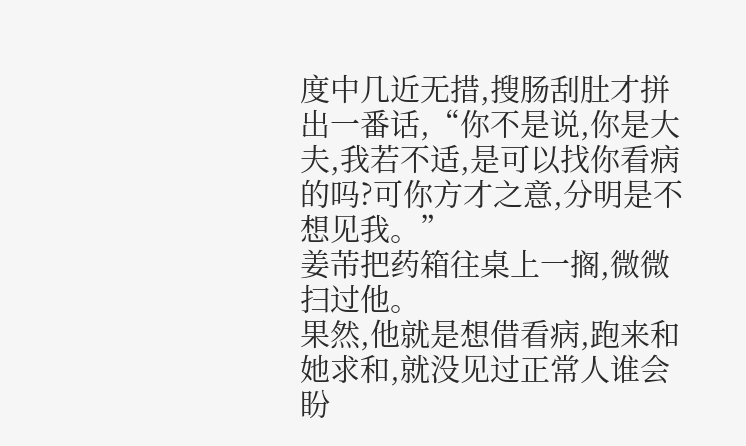度中几近无措,搜肠刮肚才拼出一番话,“你不是说,你是大夫,我若不适,是可以找你看病的吗?可你方才之意,分明是不想见我。”
姜芾把药箱往桌上一搁,微微扫过他。
果然,他就是想借看病,跑来和她求和,就没见过正常人谁会盼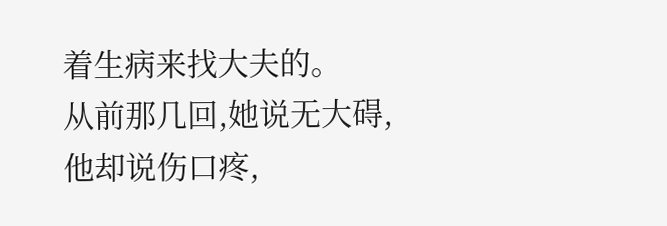着生病来找大夫的。
从前那几回,她说无大碍,他却说伤口疼,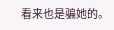看来也是骗她的。